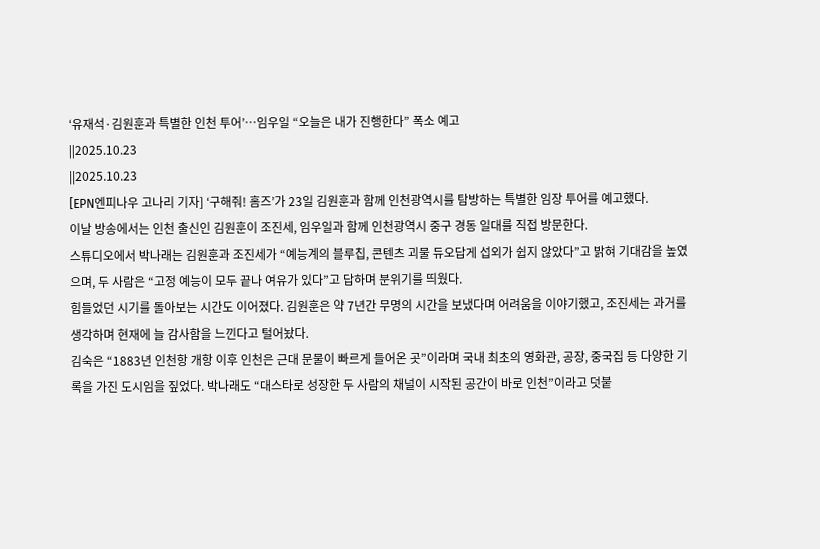‘유재석·김원훈과 특별한 인천 투어’…임우일 “오늘은 내가 진행한다” 폭소 예고
||2025.10.23
||2025.10.23
[EPN엔피나우 고나리 기자] ‘구해줘! 홈즈’가 23일 김원훈과 함께 인천광역시를 탐방하는 특별한 임장 투어를 예고했다.
이날 방송에서는 인천 출신인 김원훈이 조진세, 임우일과 함께 인천광역시 중구 경동 일대를 직접 방문한다.
스튜디오에서 박나래는 김원훈과 조진세가 “예능계의 블루칩, 콘텐츠 괴물 듀오답게 섭외가 쉽지 않았다”고 밝혀 기대감을 높였으며, 두 사람은 “고정 예능이 모두 끝나 여유가 있다”고 답하며 분위기를 띄웠다.
힘들었던 시기를 돌아보는 시간도 이어졌다. 김원훈은 약 7년간 무명의 시간을 보냈다며 어려움을 이야기했고, 조진세는 과거를 생각하며 현재에 늘 감사함을 느낀다고 털어놨다.
김숙은 “1883년 인천항 개항 이후 인천은 근대 문물이 빠르게 들어온 곳”이라며 국내 최초의 영화관, 공장, 중국집 등 다양한 기록을 가진 도시임을 짚었다. 박나래도 “대스타로 성장한 두 사람의 채널이 시작된 공간이 바로 인천”이라고 덧붙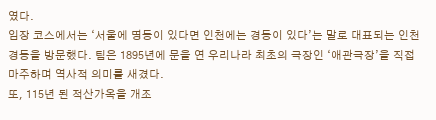였다.
임장 코스에서는 ‘서울에 명동이 있다면 인천에는 경동이 있다’는 말로 대표되는 인천 경동을 방문했다. 팀은 1895년에 문을 연 우리나라 최초의 극장인 ‘애관극장’을 직접 마주하며 역사적 의미를 새겼다.
또, 115년 된 적산가옥을 개조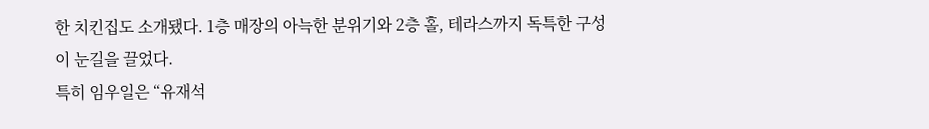한 치킨집도 소개됐다. 1층 매장의 아늑한 분위기와 2층 홀, 테라스까지 독특한 구성이 눈길을 끌었다.
특히 임우일은 “유재석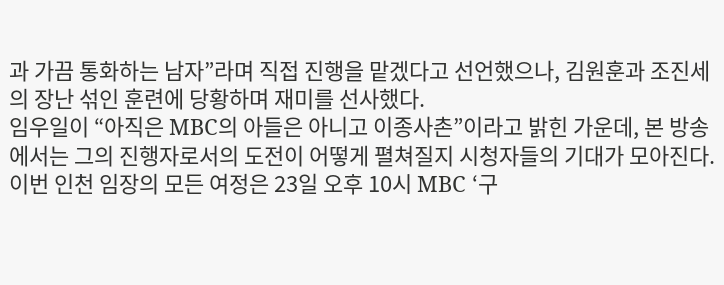과 가끔 통화하는 남자”라며 직접 진행을 맡겠다고 선언했으나, 김원훈과 조진세의 장난 섞인 훈련에 당황하며 재미를 선사했다.
임우일이 “아직은 MBC의 아들은 아니고 이종사촌”이라고 밝힌 가운데, 본 방송에서는 그의 진행자로서의 도전이 어떻게 펼쳐질지 시청자들의 기대가 모아진다.
이번 인천 임장의 모든 여정은 23일 오후 10시 MBC ‘구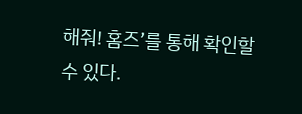해줘! 홈즈’를 통해 확인할 수 있다.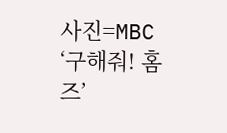사진=MBC ‘구해줘! 홈즈’